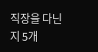직장을 다닌지 5개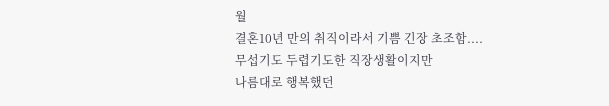월
결혼10년 만의 취직이라서 기쁨 긴장 초조함....
무섭기도 두렵기도한 직장생활이지만
나름대로 행복했던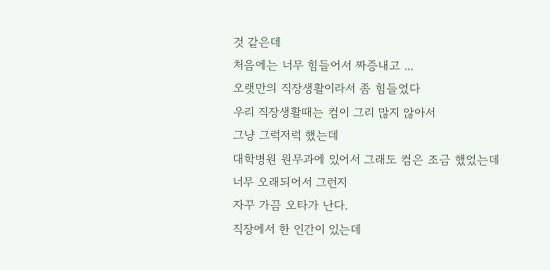것 같은데
처음에는 너무 힘들어서 짜증내고 ...
오랫만의 직장생활이라서 좀 힘들었다
우리 직장생활때는 컴이 그리 많지 않아서
그냥 그럭저럭 했는데
대학병원 원무과에 있어서 그래도 컴은 조금 했었는데
너무 오래되어서 그런지
자꾸 가끔 오타가 난다.
직장에서 한 인간이 있는데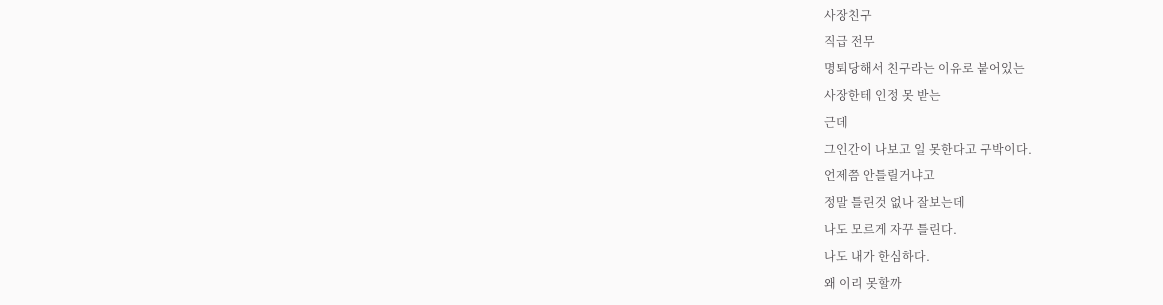사장친구
직급 전무
명퇴당해서 친구라는 이유로 붙어있는
사장한테 인정 못 받는
근데
그인간이 나보고 일 못한다고 구박이다.
언제쯤 안틀릴거냐고
정말 틀린것 없나 잘보는데
나도 모르게 자꾸 틀린다.
나도 내가 한심하다.
왜 이리 못할까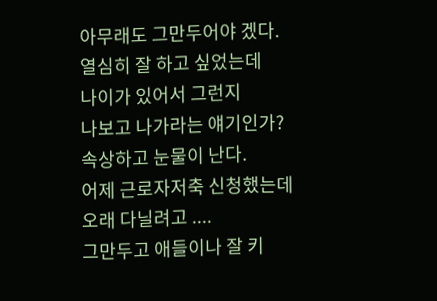아무래도 그만두어야 겠다.
열심히 잘 하고 싶었는데
나이가 있어서 그런지
나보고 나가라는 얘기인가?
속상하고 눈물이 난다.
어제 근로자저축 신청했는데
오래 다닐려고 ....
그만두고 애들이나 잘 키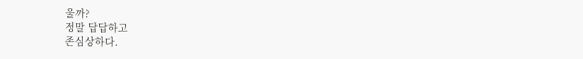울까?
정말 답답하고
존심상하다.